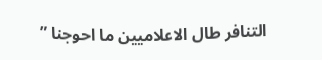التنافر طال الاعلاميين ما احوجنا ”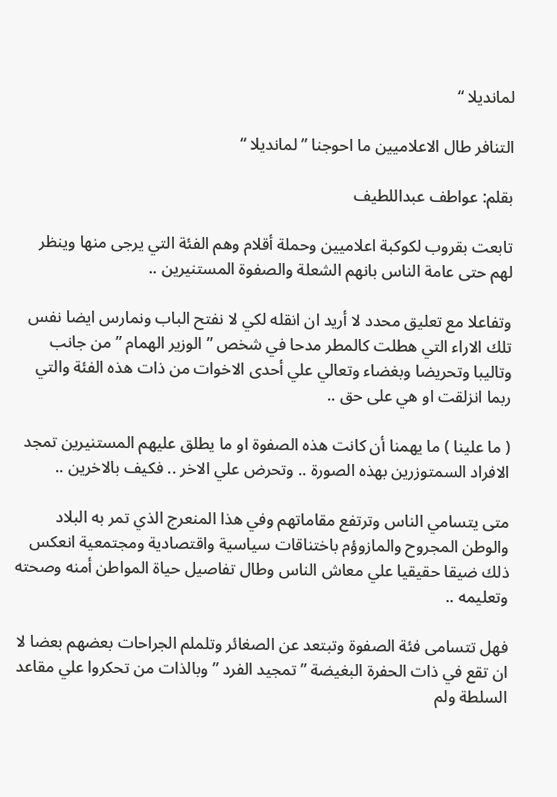لمانديلا “

التنافر طال الاعلاميين ما احوجنا ” لمانديلا “

بقلم: عواطف عبداللطيف

تابعت بقروب لكوكبة اعلاميين وحملة أقلام وهم الفئة التي يرجى منها وينظر لهم حتى عامة الناس بانهم الشعلة والصفوة المستنيرين ..

وتفاعلا مع تعليق محدد لا أريد ان انقله لكي لا نفتح الباب ونمارس ايضا نفس تلك الاراء التي هطلت كالمطر مدحا في شخص ” الوزير الهمام ” من جانب وتاليبا وتحريضا وبغضاء وتعالي علي أحدى الاخوات من ذات هذه الفئة والتي ربما انزلقت او هي على حق ..

( ما علينا ) ما يهمنا أن كانت هذه الصفوة او ما يطلق عليهم المستنيرين تمجد الافراد السمتوزرين بهذه الصورة .. وتحرض علي الاخر .. فكيف بالاخرين ..

متى يتسامي الناس وترتفع مقاماتهم وفي هذا المنعرج الذي تمر به البلاد والوطن المجروح والمازوؤم باختناقات سياسية واقتصادية ومجتمعية انعكس ذلك ضيقا حقيقيا علي معاش الناس وطال تفاصيل حياة المواطن أمنه وصحته وتعليمه ..

فهل تتسامى فئة الصفوة وتبتعد عن الصغائر وتلملم الجراحات بعضهم بعضا لا ان تقع في ذات الحفرة البغيضة ” تمجيد الفرد ” وبالذات من تحكروا علي مقاعد السلطة ولم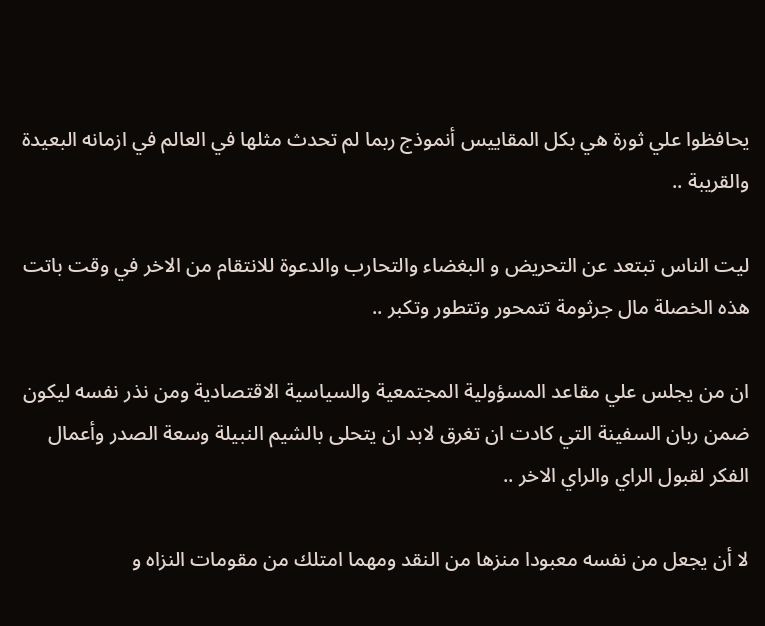يحافظوا علي ثورة هي بكل المقاييس أنموذج ربما لم تحدث مثلها في العالم في ازمانه البعيدة والقريبة ..

ليت الناس تبتعد عن التحريض و البغضاء والتحارب والدعوة للانتقام من الاخر في وقت باتت هذه الخصلة مال جرثومة تتمحور وتتطور وتكبر ..

ان من يجلس علي مقاعد المسؤولية المجتمعية والسياسية الاقتصادية ومن نذر نفسه ليكون ضمن ربان السفينة التي كادت ان تغرق لابد ان يتحلى بالشيم النبيلة وسعة الصدر وأعمال الفكر لقبول الراي والراي الاخر ..

لا أن يجعل من نفسه معبودا منزها من النقد ومهما امتلك من مقومات النزاه و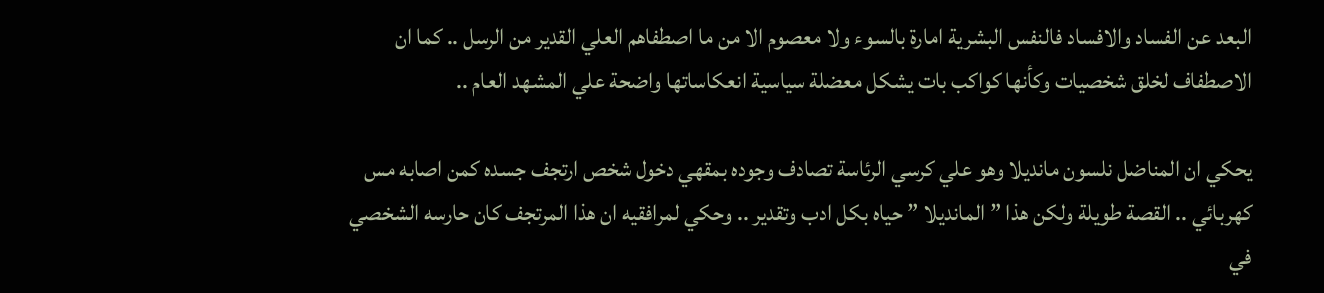البعد عن الفساد والافساد فالنفس البشرية امارة بالسوء ولا معصوم الا من ما اصطفاهم العلي القدير من الرسل .. كما ان الاصطفاف لخلق شخصيات وكأنها كواكب بات يشكل معضلة سياسية انعكاساتها واضحة علي المشهد العام ..

يحكي ان المناضل نلسون مانديلا وهو علي كرسي الرئاسة تصادف وجوده بمقهي دخول شخص ارتجف جسده كمن اصابه مس كهربائي .. القصة طويلة ولكن هذا ” المانديلا ” حياه بكل ادب وتقدير .. وحكي لمرافقيه ان هذا المرتجف كان حارسه الشخصي في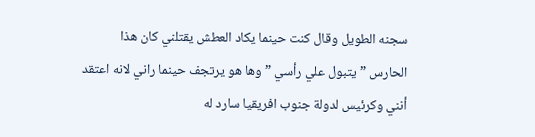سجنه الطويل وقال كنت حينما يكاد العطش يقتلني كان هذا الحارس ” يتبول علي رأسي ” وها هو يرتجف حينما راني لانه اعتقد أنني وكرئيس لدولة جنوب افريقيا سارد له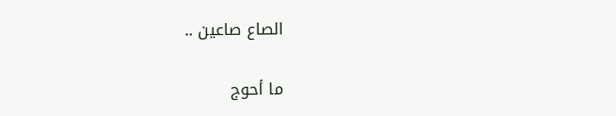الصاع صاعين ..

ما أحوج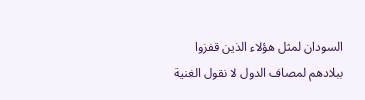السودان لمثل هؤلاء الذين قفزوا ببلادهم لمصاف الدول لا نقول الغنية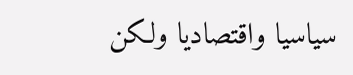سياسيا واقتصاديا ولكن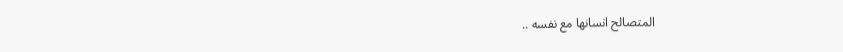المتصالح انسانها مع نفسه ..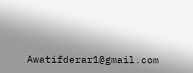Awatifderar1@gmail.com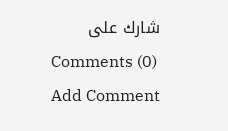شارك على
Comments (0)
Add Comment